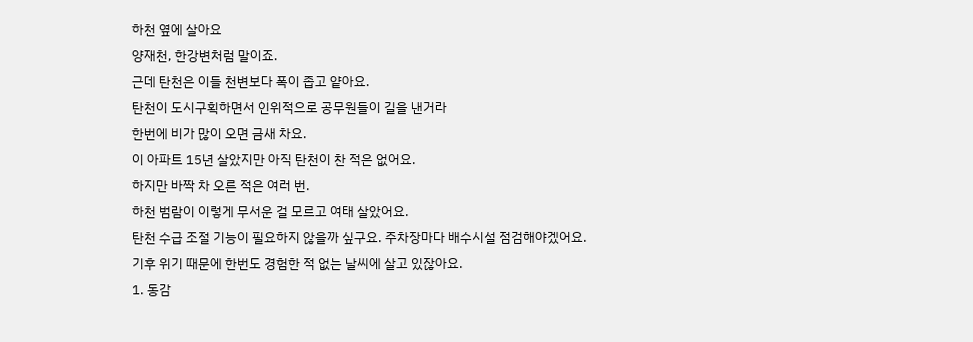하천 옆에 살아요
양재천, 한강변처럼 말이죠.
근데 탄천은 이들 천변보다 폭이 좁고 얕아요.
탄천이 도시구획하면서 인위적으로 공무원들이 길을 낸거라
한번에 비가 많이 오면 금새 차요.
이 아파트 15년 살았지만 아직 탄천이 찬 적은 없어요.
하지만 바짝 차 오른 적은 여러 번.
하천 범람이 이렇게 무서운 걸 모르고 여태 살았어요.
탄천 수급 조절 기능이 필요하지 않을까 싶구요. 주차장마다 배수시설 점검해야겠어요.
기후 위기 때문에 한번도 경험한 적 없는 날씨에 살고 있잖아요.
1. 동감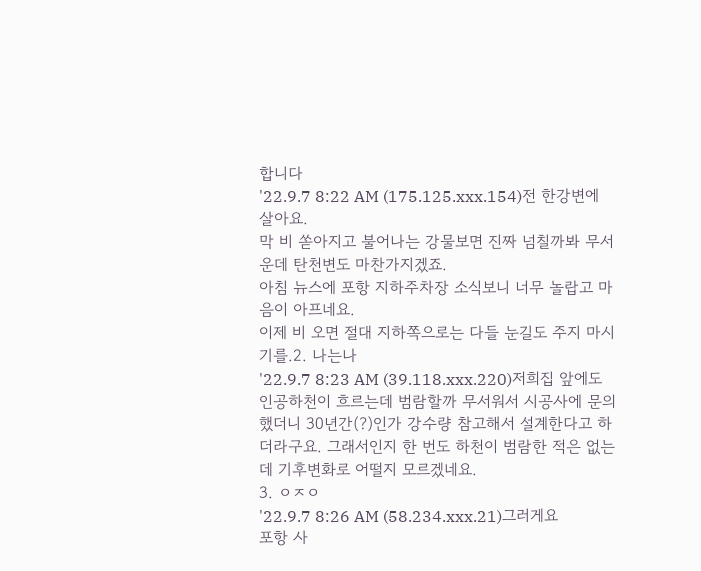합니다
'22.9.7 8:22 AM (175.125.xxx.154)전 한강변에 살아요.
막 비 쏟아지고 불어나는 강물보면 진짜 넘칠까봐 무서운데 탄천변도 마찬가지겠죠.
아침 뉴스에 포항 지하주차장 소식보니 너무 놀랍고 마음이 아프네요.
이제 비 오면 절대 지하쪽으로는 다들 눈길도 주지 마시기를.2. 나는나
'22.9.7 8:23 AM (39.118.xxx.220)저희집 앞에도 인공하천이 흐르는데 범람할까 무서워서 시공사에 문의했더니 30년간(?)인가 강수량 참고해서 설계한다고 하더라구요. 그래서인지 한 번도 하천이 범람한 적은 없는데 기후변화로 어떨지 모르겠네요.
3. ㅇㅈㅇ
'22.9.7 8:26 AM (58.234.xxx.21)그러게요
포항 사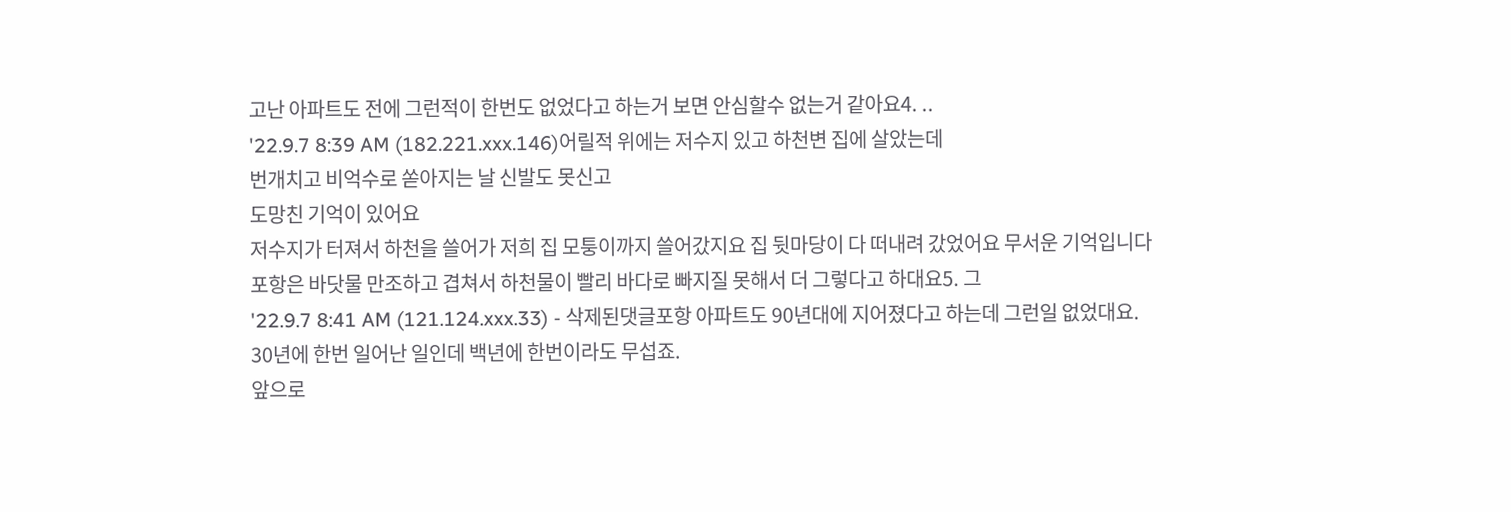고난 아파트도 전에 그런적이 한번도 없었다고 하는거 보면 안심할수 없는거 같아요4. ..
'22.9.7 8:39 AM (182.221.xxx.146)어릴적 위에는 저수지 있고 하천변 집에 살았는데
번개치고 비억수로 쏟아지는 날 신발도 못신고
도망친 기억이 있어요
저수지가 터져서 하천을 쓸어가 저희 집 모퉁이까지 쓸어갔지요 집 뒷마당이 다 떠내려 갔었어요 무서운 기억입니다
포항은 바닷물 만조하고 겹쳐서 하천물이 빨리 바다로 빠지질 못해서 더 그렇다고 하대요5. 그
'22.9.7 8:41 AM (121.124.xxx.33) - 삭제된댓글포항 아파트도 90년대에 지어졌다고 하는데 그런일 없었대요. 30년에 한번 일어난 일인데 백년에 한번이라도 무섭죠.
앞으로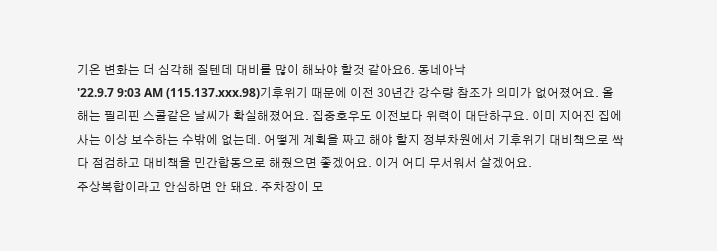기온 변화는 더 심각해 질텐데 대비를 많이 해놔야 할것 같아요6. 동네아낙
'22.9.7 9:03 AM (115.137.xxx.98)기후위기 때문에 이전 30년간 강수량 참조가 의미가 없어졌어요. 올해는 필리핀 스콜같은 날씨가 확실해졌어요. 집중호우도 이전보다 위력이 대단하구요. 이미 지어진 집에 사는 이상 보수하는 수밖에 없는데. 어떻게 계획을 짜고 해야 할지 정부차원에서 기후위기 대비책으로 싹다 점검하고 대비책을 민간합동으로 해줬으면 좋겠어요. 이거 어디 무서워서 살겠어요.
주상복합이라고 안심하면 안 돼요. 주차장이 모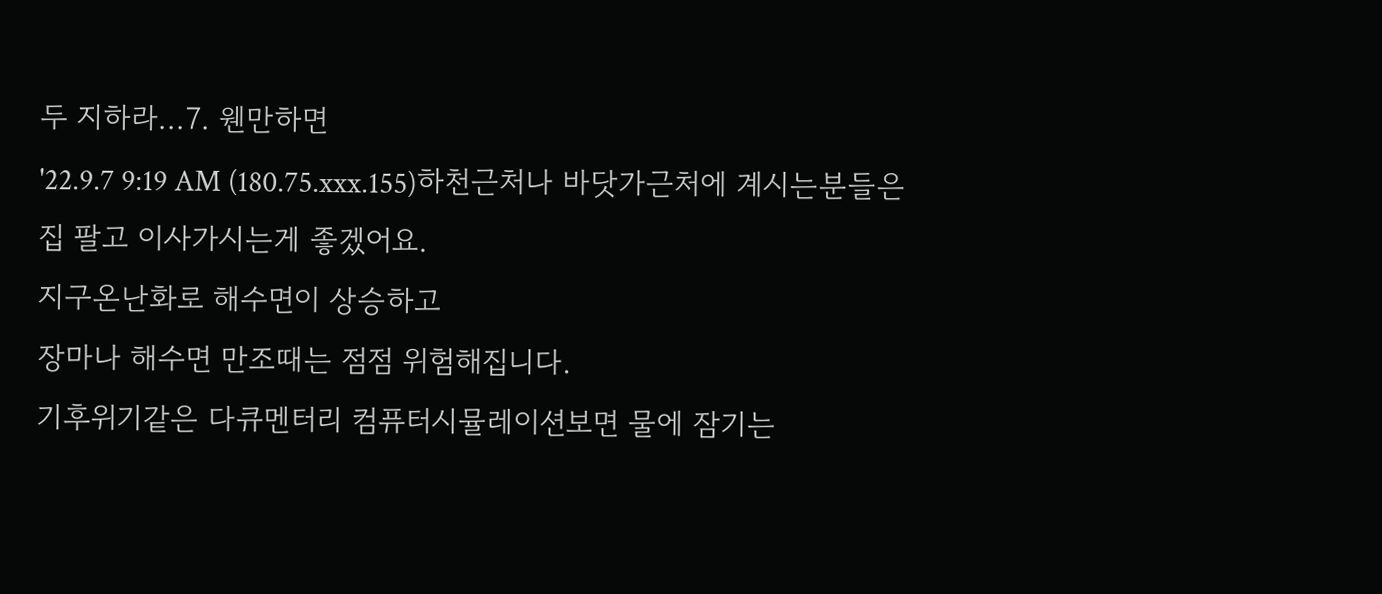두 지하라...7. 웬만하면
'22.9.7 9:19 AM (180.75.xxx.155)하천근처나 바닷가근처에 계시는분들은
집 팔고 이사가시는게 좋겠어요.
지구온난화로 해수면이 상승하고
장마나 해수면 만조때는 점점 위험해집니다.
기후위기같은 다큐멘터리 컴퓨터시뮬레이션보면 물에 잠기는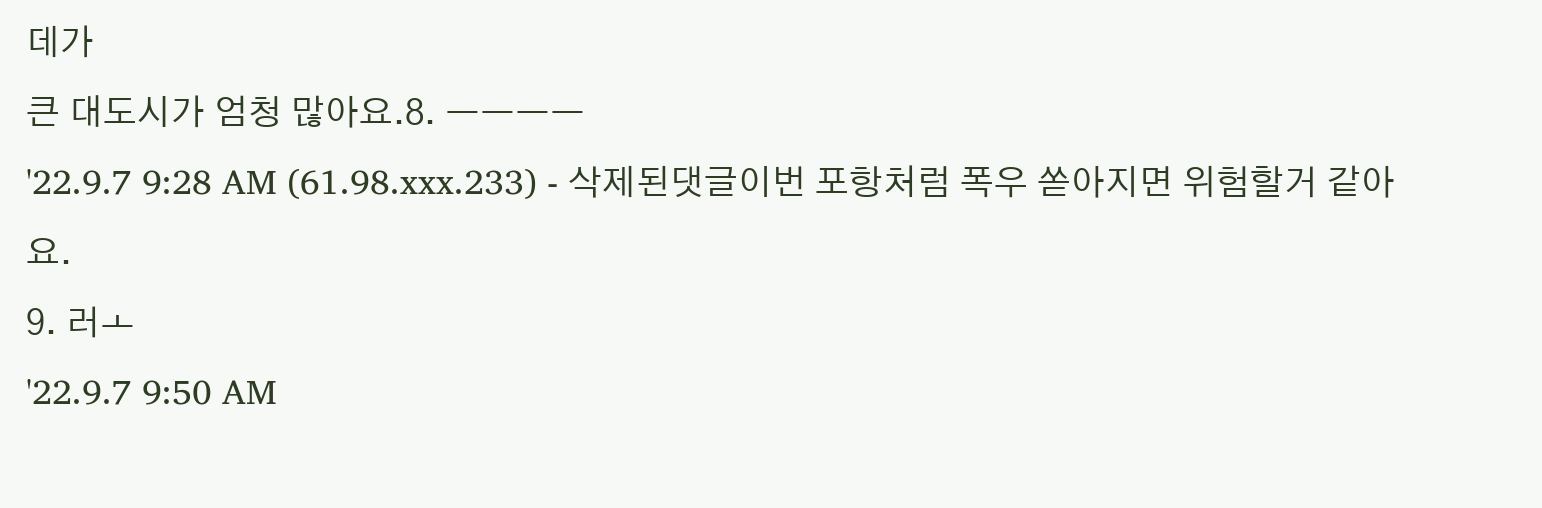데가
큰 대도시가 엄청 많아요.8. ㅡㅡㅡㅡ
'22.9.7 9:28 AM (61.98.xxx.233) - 삭제된댓글이번 포항처럼 폭우 쏟아지면 위험할거 같아요.
9. 러ㅗ
'22.9.7 9:50 AM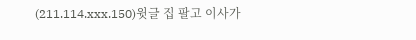(211.114.xxx.150)윗글 집 팔고 이사가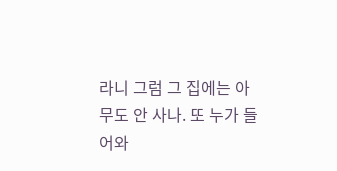라니 그럼 그 집에는 아무도 안 사나. 또 누가 들어와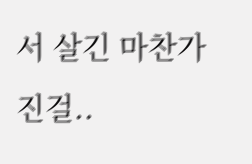서 살긴 마찬가진걸..